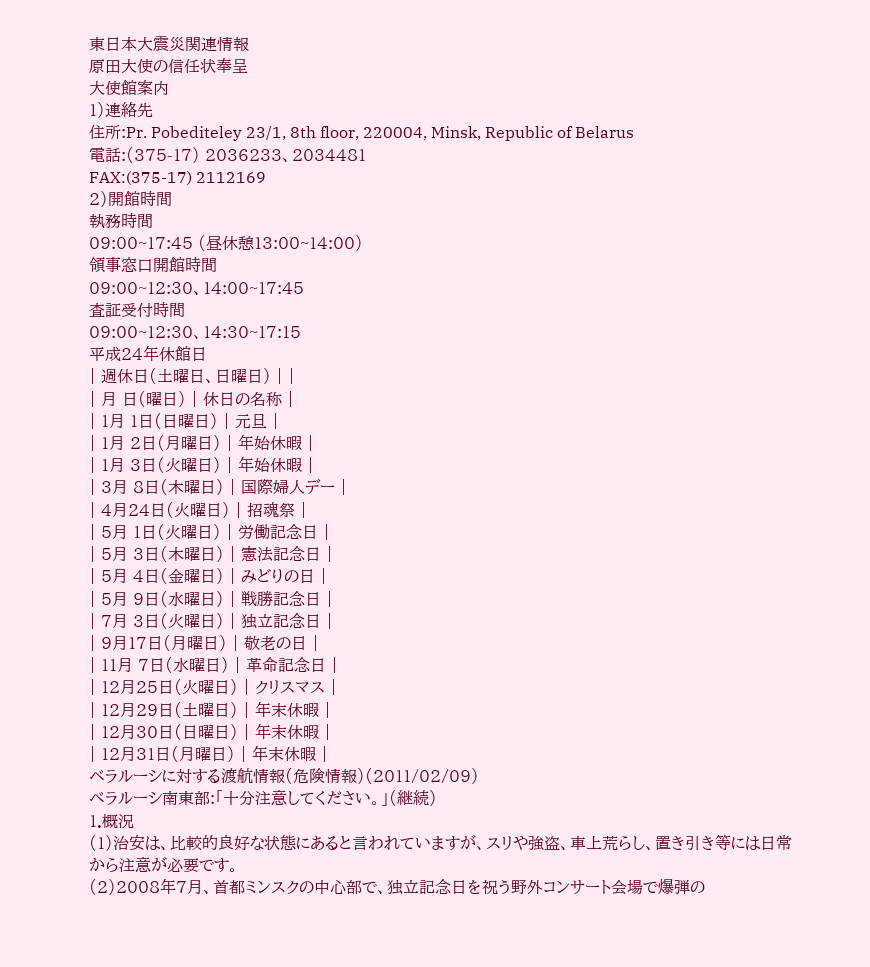東日本大震災関連情報
原田大使の信任状奉呈
大使館案内
1)連絡先
住所:Pr. Pobediteley 23/1, 8th floor, 220004, Minsk, Republic of Belarus
電話:(375-17) 2036233、2034481
FAX:(375-17) 2112169
2)開館時間
執務時間
09:00~17:45 (昼休憩13:00~14:00)
領事窓口開館時間
09:00~12:30、14:00~17:45
査証受付時間
09:00~12:30、14:30~17:15
平成24年休館日
| 週休日(土曜日、日曜日) | |
| 月 日(曜日) | 休日の名称 |
| 1月 1日(日曜日) | 元旦 |
| 1月 2日(月曜日) | 年始休暇 |
| 1月 3日(火曜日) | 年始休暇 |
| 3月 8日(木曜日) | 国際婦人デー |
| 4月24日(火曜日) | 招魂祭 |
| 5月 1日(火曜日) | 労働記念日 |
| 5月 3日(木曜日) | 憲法記念日 |
| 5月 4日(金曜日) | みどりの日 |
| 5月 9日(水曜日) | 戦勝記念日 |
| 7月 3日(火曜日) | 独立記念日 |
| 9月17日(月曜日) | 敬老の日 |
| 11月 7日(水曜日) | 革命記念日 |
| 12月25日(火曜日) | クリスマス |
| 12月29日(土曜日) | 年末休暇 |
| 12月30日(日曜日) | 年末休暇 |
| 12月31日(月曜日) | 年末休暇 |
ベラルーシに対する渡航情報(危険情報)(2011/02/09)
ベラルーシ南東部:「十分注意してください。」(継続)
1.概況
(1)治安は、比較的良好な状態にあると言われていますが、スリや強盗、車上荒らし、置き引き等には日常から注意が必要です。
(2)2008年7月、首都ミンスクの中心部で、独立記念日を祝う野外コンサート会場で爆弾の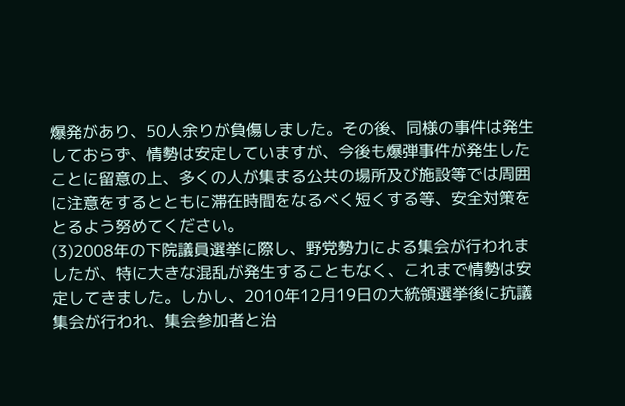爆発があり、50人余りが負傷しました。その後、同様の事件は発生しておらず、情勢は安定していますが、今後も爆弾事件が発生したことに留意の上、多くの人が集まる公共の場所及び施設等では周囲に注意をするとともに滞在時間をなるべく短くする等、安全対策をとるよう努めてください。
(3)2008年の下院議員選挙に際し、野党勢力による集会が行われましたが、特に大きな混乱が発生することもなく、これまで情勢は安定してきました。しかし、2010年12月19日の大統領選挙後に抗議集会が行われ、集会参加者と治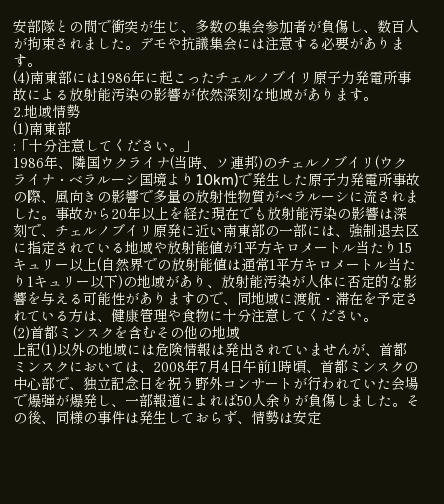安部隊との間で衝突が生じ、多数の集会参加者が負傷し、数百人が拘束されました。デモや抗議集会には注意する必要があります。
(4)南東部には1986年に起こったチェルノブイリ原子力発電所事故による放射能汚染の影響が依然深刻な地域があります。
2.地域情勢
(1)南東部
:「十分注意してください。」
1986年、隣国ウクライナ(当時、ソ連邦)のチェルノブイリ(ウクライナ・ベラルーシ国境より10km)で発生した原子力発電所事故の際、風向きの影響で多量の放射性物質がベラルーシに流されました。事故から20年以上を経た現在でも放射能汚染の影響は深刻で、チェルノブイリ原発に近い南東部の一部には、強制退去区に指定されている地域や放射能値が1平方キロメートル当たり15キュリー以上(自然界での放射能値は通常1平方キロメートル当たり1キュリー以下)の地域があり、放射能汚染が人体に否定的な影響を与える可能性がありますので、同地域に渡航・滞在を予定されている方は、健康管理や食物に十分注意してください。
(2)首都ミンスクを含むその他の地域
上記(1)以外の地域には危険情報は発出されていませんが、首都ミンスクにおいては、2008年7月4日午前1時頃、首都ミンスクの中心部で、独立記念日を祝う野外コンサートが行われていた会場で爆弾が爆発し、一部報道によれば50人余りが負傷しました。その後、同様の事件は発生しておらず、情勢は安定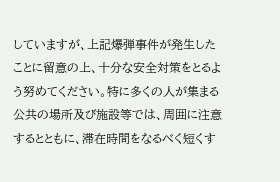していますが、上記爆弾事件が発生したことに留意の上、十分な安全対策をとるよう努めてください。特に多くの人が集まる公共の場所及び施設等では、周囲に注意するとともに、滞在時間をなるべく短くす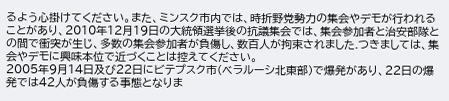るよう心掛けてください。また、ミンスク市内では、時折野党勢力の集会やデモが行われることがあり、2010年12月19日の大統領選挙後の抗議集会では、集会参加者と治安部隊との間で衝突が生じ、多数の集会参加者が負傷し、数百人が拘束されました.つきましては、集会やデモに興味本位で近づくことは控えてください。
2005年9月14日及び22日にビテプスク市(ベラルーシ北東部)で爆発があり、22日の爆発では42人が負傷する事態となりま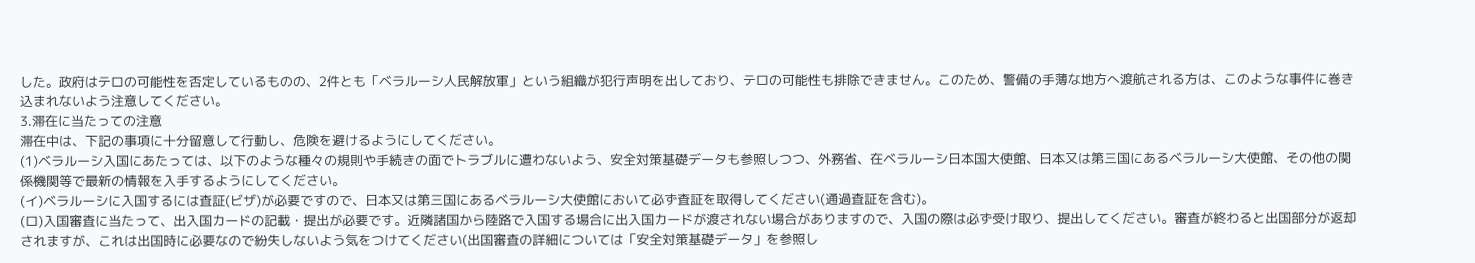した。政府はテロの可能性を否定しているものの、2件とも「ベラルーシ人民解放軍」という組織が犯行声明を出しており、テロの可能性も排除できません。このため、警備の手薄な地方へ渡航される方は、このような事件に巻き込まれないよう注意してください。
3.滞在に当たっての注意
滞在中は、下記の事項に十分留意して行動し、危険を避けるようにしてください。
(1)ベラルーシ入国にあたっては、以下のような種々の規則や手続きの面でトラブルに遭わないよう、安全対策基礎データも参照しつつ、外務省、在ベラルーシ日本国大使館、日本又は第三国にあるベラルーシ大使館、その他の関係機関等で最新の情報を入手するようにしてください。
(イ)ベラルーシに入国するには査証(ビザ)が必要ですので、日本又は第三国にあるベラルーシ大使館において必ず査証を取得してください(通過査証を含む)。
(ロ)入国審査に当たって、出入国カードの記載・提出が必要です。近隣諸国から陸路で入国する場合に出入国カードが渡されない場合がありますので、入国の際は必ず受け取り、提出してください。審査が終わると出国部分が返却されますが、これは出国時に必要なので紛失しないよう気をつけてください(出国審査の詳細については「安全対策基礎データ」を参照し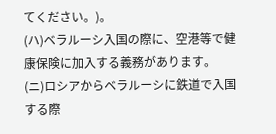てください。)。
(ハ)ベラルーシ入国の際に、空港等で健康保険に加入する義務があります。
(ニ)ロシアからベラルーシに鉄道で入国する際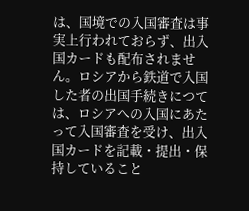は、国境での入国審査は事実上行われておらず、出入国カードも配布されません。ロシアから鉄道で入国した者の出国手続きにつては、ロシアへの入国にあたって入国審査を受け、出入国カードを記載・提出・保持していること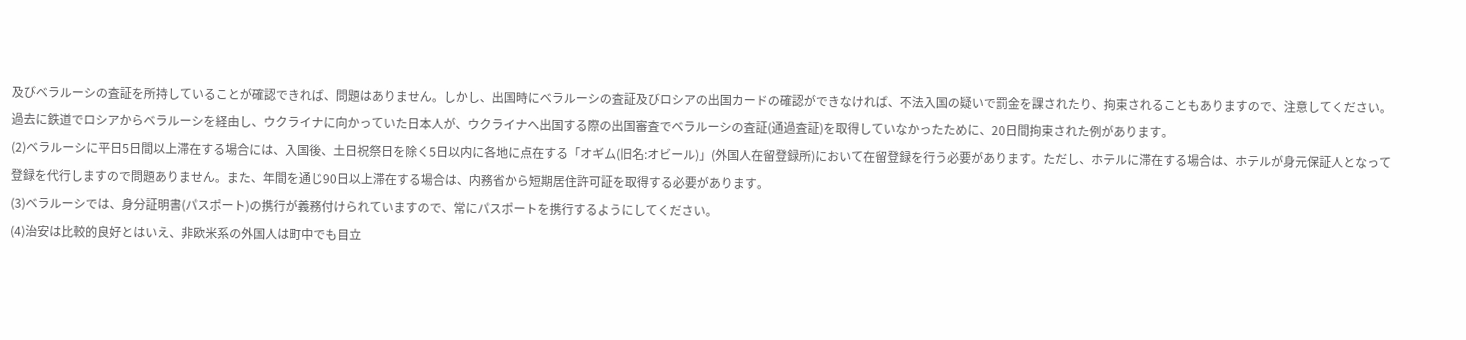及びベラルーシの査証を所持していることが確認できれば、問題はありません。しかし、出国時にベラルーシの査証及びロシアの出国カードの確認ができなければ、不法入国の疑いで罰金を課されたり、拘束されることもありますので、注意してください。過去に鉄道でロシアからベラルーシを経由し、ウクライナに向かっていた日本人が、ウクライナへ出国する際の出国審査でベラルーシの査証(通過査証)を取得していなかったために、20日間拘束された例があります。
(2)ベラルーシに平日5日間以上滞在する場合には、入国後、土日祝祭日を除く5日以内に各地に点在する「オギム(旧名:オビール)」(外国人在留登録所)において在留登録を行う必要があります。ただし、ホテルに滞在する場合は、ホテルが身元保証人となって登録を代行しますので問題ありません。また、年間を通じ90日以上滞在する場合は、内務省から短期居住許可証を取得する必要があります。
(3)ベラルーシでは、身分証明書(パスポート)の携行が義務付けられていますので、常にパスポートを携行するようにしてください。
(4)治安は比較的良好とはいえ、非欧米系の外国人は町中でも目立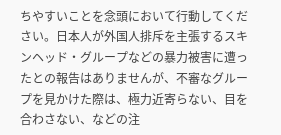ちやすいことを念頭において行動してください。日本人が外国人排斥を主張するスキンヘッド・グループなどの暴力被害に遭ったとの報告はありませんが、不審なグループを見かけた際は、極力近寄らない、目を合わさない、などの注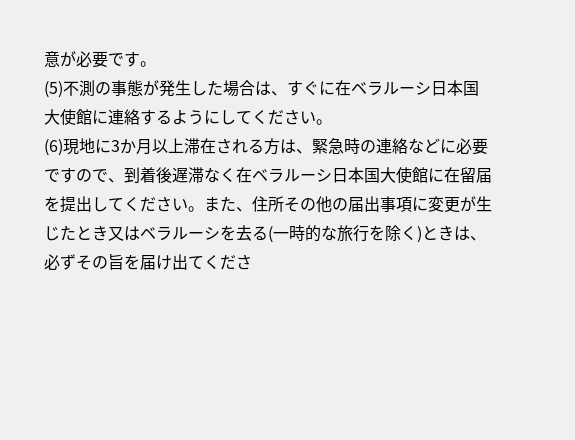意が必要です。
(5)不測の事態が発生した場合は、すぐに在ベラルーシ日本国大使館に連絡するようにしてください。
(6)現地に3か月以上滞在される方は、緊急時の連絡などに必要ですので、到着後遅滞なく在ベラルーシ日本国大使館に在留届を提出してください。また、住所その他の届出事項に変更が生じたとき又はベラルーシを去る(一時的な旅行を除く)ときは、必ずその旨を届け出てくださ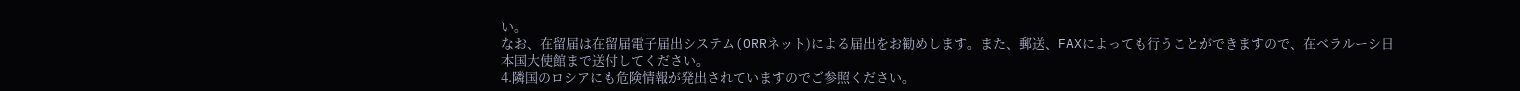い。
なお、在留届は在留届電子届出システム(ORRネット)による届出をお勧めします。また、郵送、FAXによっても行うことができますので、在ベラルーシ日本国大使館まで送付してください。
4.隣国のロシアにも危険情報が発出されていますのでご参照ください。